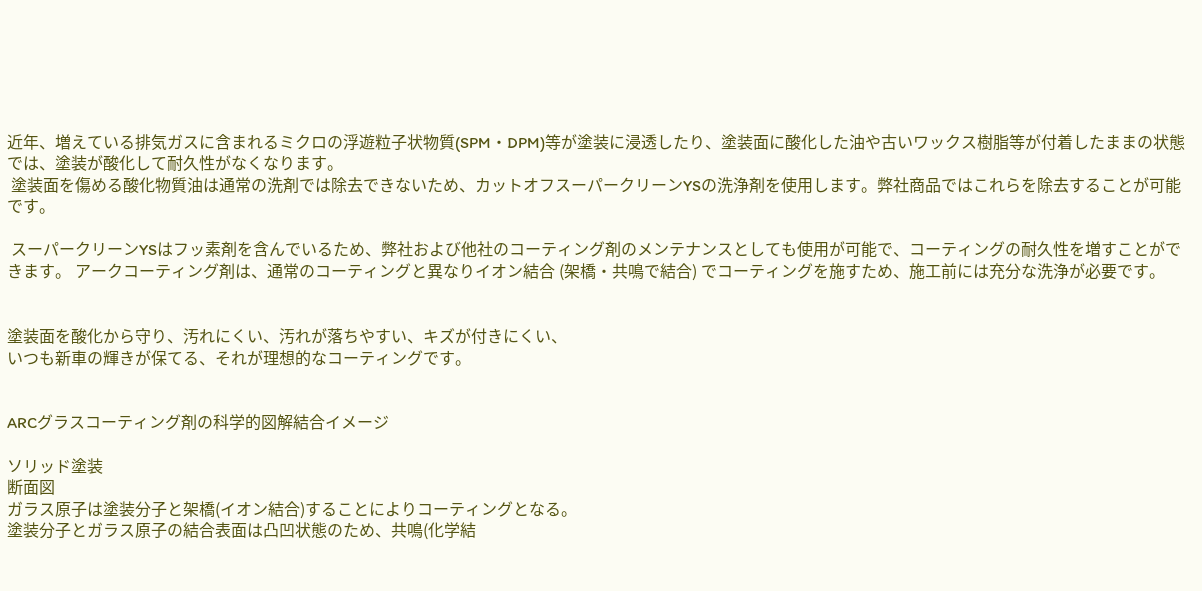近年、増えている排気ガスに含まれるミクロの浮遊粒子状物質(SPM・DPM)等が塗装に浸透したり、塗装面に酸化した油や古いワックス樹脂等が付着したままの状態では、塗装が酸化して耐久性がなくなります。
 塗装面を傷める酸化物質油は通常の洗剤では除去できないため、カットオフスーパークリーンYSの洗浄剤を使用します。弊社商品ではこれらを除去することが可能です。

 スーパークリーンYSはフッ素剤を含んでいるため、弊社および他社のコーティング剤のメンテナンスとしても使用が可能で、コーティングの耐久性を増すことができます。 アークコーティング剤は、通常のコーティングと異なりイオン結合 (架橋・共鳴で結合) でコーティングを施すため、施工前には充分な洗浄が必要です。


塗装面を酸化から守り、汚れにくい、汚れが落ちやすい、キズが付きにくい、
いつも新車の輝きが保てる、それが理想的なコーティングです。


ARCグラスコーティング剤の科学的図解結合イメージ

ソリッド塗装
断面図
ガラス原子は塗装分子と架橋(イオン結合)することによりコーティングとなる。
塗装分子とガラス原子の結合表面は凸凹状態のため、共鳴(化学結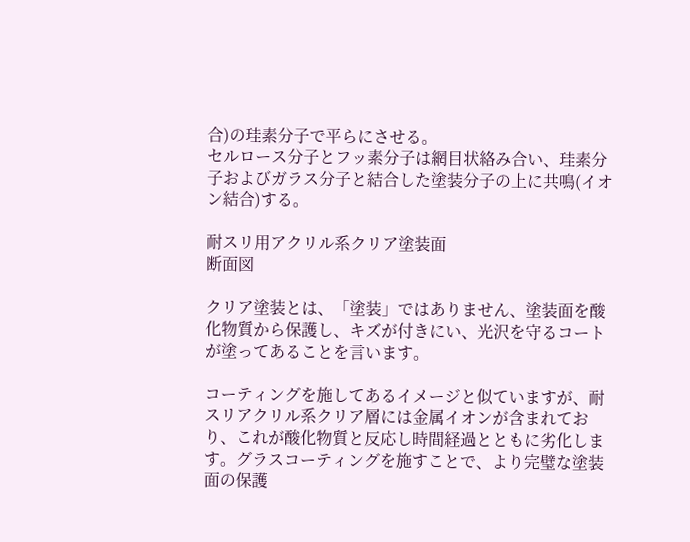合)の珪素分子で平らにさせる。
セルロース分子とフッ素分子は網目状絡み合い、珪素分子およびガラス分子と結合した塗装分子の上に共鳴(イオン結合)する。

耐スリ用アクリル系クリア塗装面
断面図

クリア塗装とは、「塗装」ではありません、塗装面を酸化物質から保護し、キズが付きにい、光沢を守るコートが塗ってあることを言います。

コーティングを施してあるイメージと似ていますが、耐スリアクリル系クリア層には金属イオンが含まれており、これが酸化物質と反応し時間経過とともに劣化します。グラスコーティングを施すことで、より完璧な塗装面の保護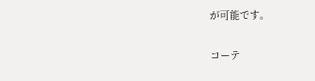が可能です。

コーテ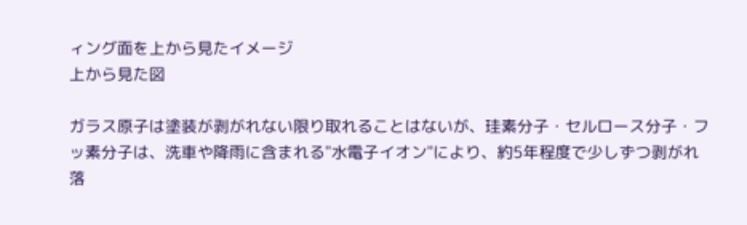ィング面を上から見たイメージ
上から見た図

ガラス原子は塗装が剥がれない限り取れることはないが、珪素分子・セルロース分子・フッ素分子は、洗車や降雨に含まれる"水電子イオン"により、約5年程度で少しずつ剥がれ落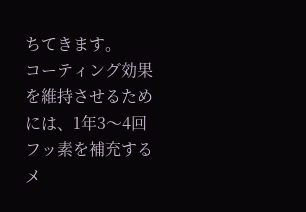ちてきます。
コーティング効果を維持させるためには、1年3〜4回フッ素を補充するメ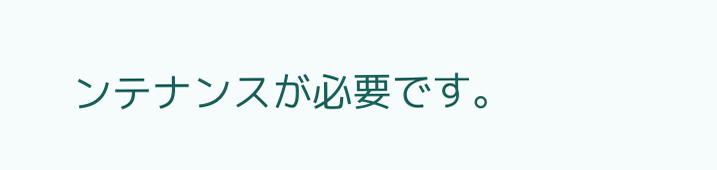ンテナンスが必要です。